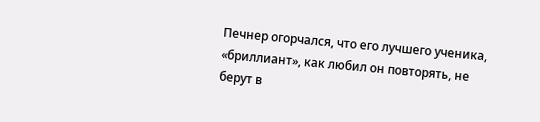Печнер огорчался, что его лучшего ученика, «бриллиант», как любил он повторять, не берут в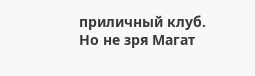приличный клуб. Но не зря Магат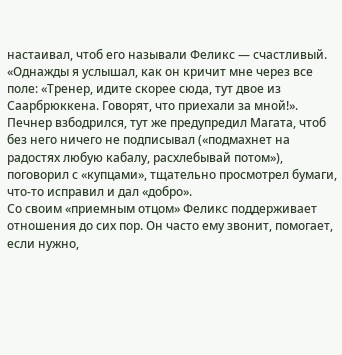настаивал, чтоб его называли Феликс — счастливый. «Однажды я услышал, как он кричит мне через все поле: «Тренер, идите скорее сюда, тут двое из Саарбрюккена. Говорят, что приехали за мной!». Печнер взбодрился, тут же предупредил Магата, чтоб без него ничего не подписывал («подмахнет на радостях любую кабалу, расхлебывай потом»), поговорил с «купцами», тщательно просмотрел бумаги, что-то исправил и дал «добро».
Со своим «приемным отцом» Феликс поддерживает отношения до сих пор. Он часто ему звонит, помогает, если нужно,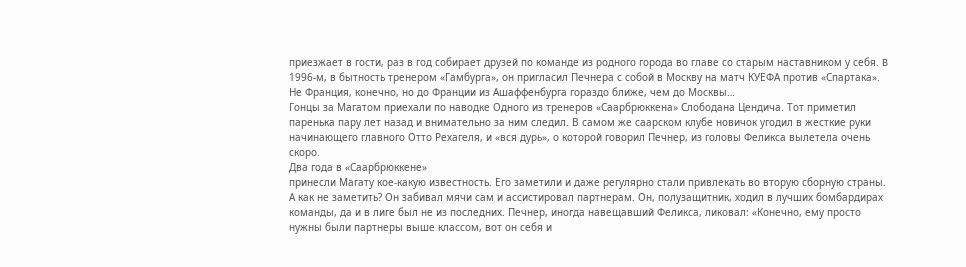приезжает в гости, раз в год собирает друзей по команде из родного города во главе со старым наставником у себя. B 1996-м, в бытность тренером «Гамбурга», он пригласил Печнера с собой в Москву на матч КУЕФА против «Спартака». Не Франция, конечно, но до Франции из Ашаффенбурга гораздо ближе, чем до Москвы…
Гонцы за Магатом приехали по наводке Одного из тренеров «Саарбрюккена» Слободана Цендича. Тот приметил паренька пару лет назад и внимательно за ним следил. В самом же саарском клубе новичок угодил в жесткие руки начинающего главного Отто Рехагеля, и «вся дурь», о которой говорил Печнер, из головы Феликса вылетела очень скоро.
Два года в «Саарбрюккене»
принесли Магату кое-какую известность. Его заметили и даже регулярно стали привлекать во вторую сборную страны. А как не заметить? Он забивал мячи сам и ассистировал партнерам. Он, полузащитник, ходил в лучших бомбардирах команды, да и в лиге был не из последних. Печнер, иногда навещавший Феликса, ликовал: «Конечно, ему просто нужны были партнеры выше классом, вот он себя и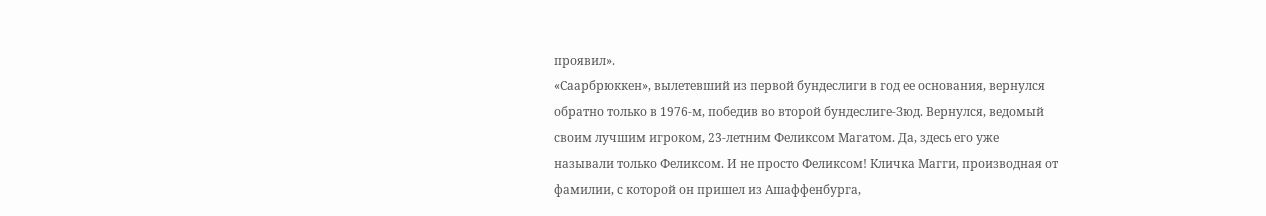проявил».
«Саарбрюккен», вылетевший из первой бундеслиги в год ее основания, вернулся обратно только в 1976-м, победив во второй бундеслиге-Зюд. Вернулся, ведомый своим лучшим игроком, 23-летним Феликсом Магатом. Да, здесь его уже называли только Феликсом. И не просто Феликсом! Кличка Магги, производная от фамилии, с которой он пришел из Ашаффенбурга,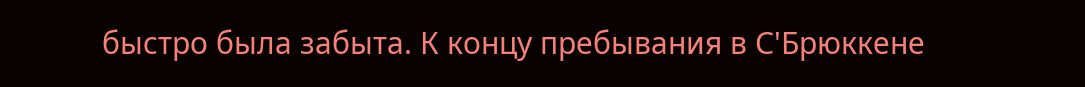быстро была забыта. К концу пребывания в С'Брюккене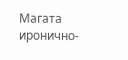Магата иронично-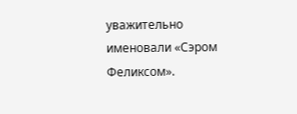уважительно именовали «Сэром Феликсом».